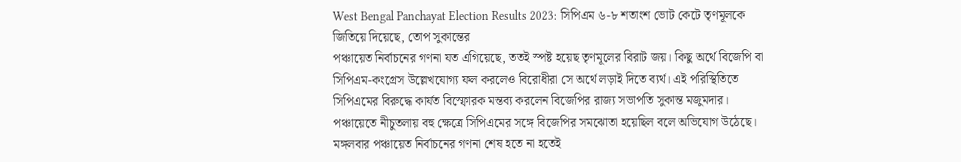West Bengal Panchayat Election Results 2023: সিপিএম ৬-৮ শতাংশ ভোট কেটে তৃণমূলকে জিতিয়ে দিয়েছে, তোপ সুকান্তের
পঞ্চায়েত নির্বাচনের গণনা যত এগিয়েছে, ততই স্পষ্ট হয়েছ তৃণমূলের বিরাট জয়। কিছু অর্থে বিজেপি বা সিপিএম-কংগ্রেস উল্লেখযোগ্য ফল করলেও বিরোধীরা সে অর্থে লড়াই দিতে ব্যর্থ। এই পরিস্থিতিতে সিপিএমের বিরুদ্ধে কার্যত বিস্ফোরক মন্তব্য করলেন বিজেপির রাজ্য সভাপতি সুকান্ত মজুমদার।
পঞ্চায়েতে নীচুতলায় বহু ক্ষেত্রে সিপিএমের সঙ্গে বিজেপির সমঝোতা হয়েছিল বলে অভিযোগ উঠেছে। মঙ্গলবার পঞ্চায়েত নির্বাচনের গণনা শেষ হতে না হতেই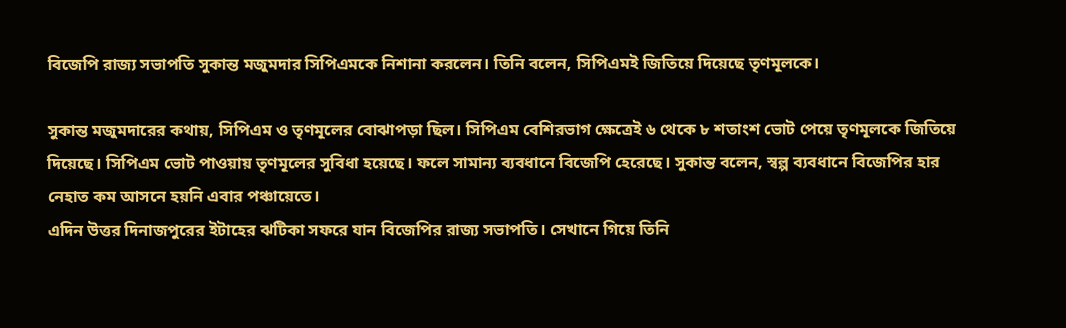বিজেপি রাজ্য সভাপতি সুকান্ত মজুমদার সিপিএমকে নিশানা করলেন। তিনি বলেন, সিপিএমই জিতিয়ে দিয়েছে তৃণমূলকে।

সুকান্ত মজুমদারের কথায়, সিপিএম ও তৃণমূলের বোঝাপড়া ছিল। সিপিএম বেশিরভাগ ক্ষেত্রেই ৬ থেকে ৮ শতাংশ ভোট পেয়ে তৃণমূলকে জিতিয়ে দিয়েছে। সিপিএম ভোট পাওয়ায় তৃণমূলের সুবিধা হয়েছে। ফলে সামান্য ব্যবধানে বিজেপি হেরেছে। সুকান্ত বলেন, স্বল্প ব্যবধানে বিজেপির হার নেহাত কম আসনে হয়নি এবার পঞ্চায়েতে।
এদিন উত্তর দিনাজপুরের ইটাহের ঝটিকা সফরে যান বিজেপির রাজ্য সভাপতি। সেখানে গিয়ে তিনি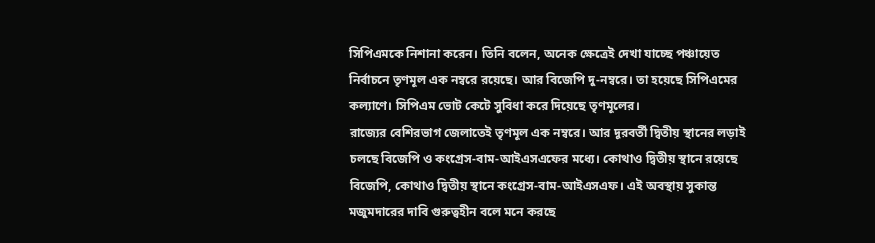সিপিএমকে নিশানা করেন। তিনি বলেন, অনেক ক্ষেত্রেই দেখা যাচ্ছে পঞ্চায়েত নির্বাচনে তৃণমূল এক নম্বরে রয়েছে। আর বিজেপি দু-নম্বরে। তা হয়েছে সিপিএমের কল্যাণে। সিপিএম ভোট কেটে সুবিধা করে দিয়েছে তৃণমূলের।
রাজ্যের বেশিরভাগ জেলাতেই তৃণমূল এক নম্বরে। আর দূরবর্তী দ্বিতীয় স্থানের লড়াই চলছে বিজেপি ও কংগ্রেস-বাম-আইএসএফের মধ্যে। কোথাও দ্বিতীয় স্থানে রয়েছে বিজেপি, কোথাও দ্বিতীয় স্থানে কংগ্রেস-বাম-আইএসএফ। এই অবস্থায় সুকান্ত মজুমদারের দাবি গুরুত্বহীন বলে মনে করছে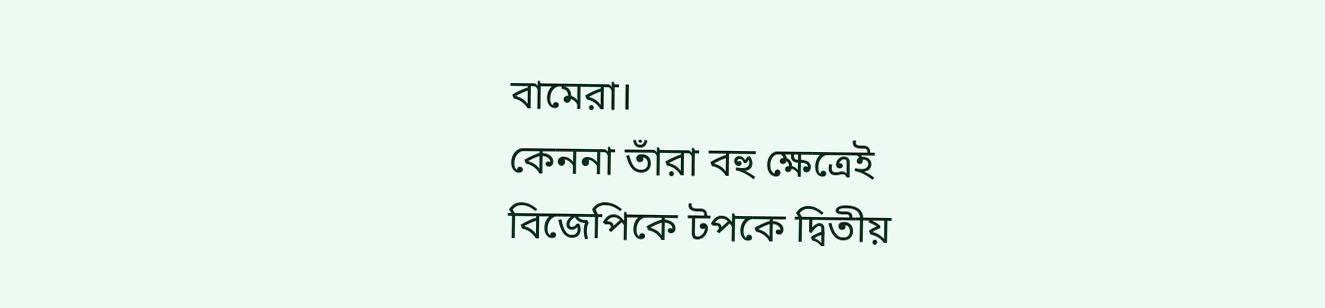বামেরা।
কেননা তাঁরা বহু ক্ষেত্রেই বিজেপিকে টপকে দ্বিতীয়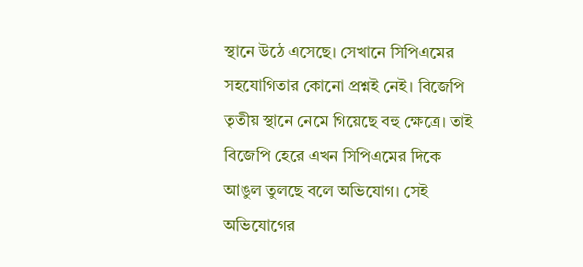স্থানে উঠে এসেছে। সেখানে সিপিএমের সহযোগিতার কোনো প্রশ্নই নেই। বিজেপি তৃতীয় স্থানে নেমে গিয়েছে বহু ক্ষেত্রে। তাই বিজেপি হেরে এখন সিপিএমের দিকে আঙুল তুলছে বলে অভিযোগ। সেই অভিযোগের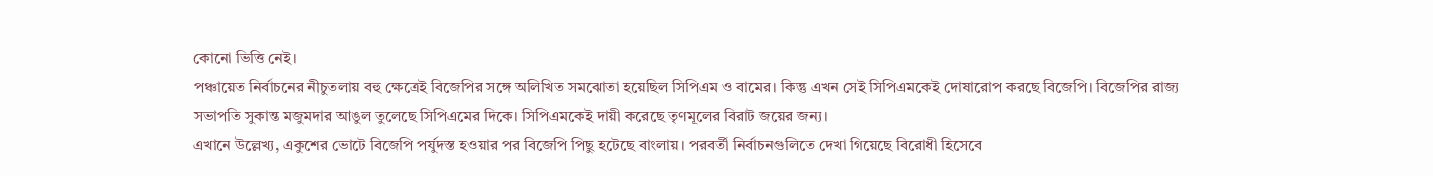কোনো ভিত্তি নেই।
পঞ্চায়েত নির্বাচনের নীচুতলায় বহু ক্ষেত্রেই বিজেপির সঙ্গে অলিখিত সমঝোতা হয়েছিল সিপিএম ও বামের। কিন্তু এখন সেই সিপিএমকেই দোষারোপ করছে বিজেপি। বিজেপির রাজ্য সভাপতি সুকান্ত মজুমদার আঙুল তুলেছে সিপিএমের দিকে। সিপিএমকেই দায়ী করেছে তৃণমূলের বিরাট জয়ের জন্য।
এখানে উল্লেখ্য, একুশের ভোটে বিজেপি পর্যুদস্ত হওয়ার পর বিজেপি পিছু হটেছে বাংলায়। পরবর্তী নির্বাচনগুলিতে দেখা গিয়েছে বিরোধী হিসেবে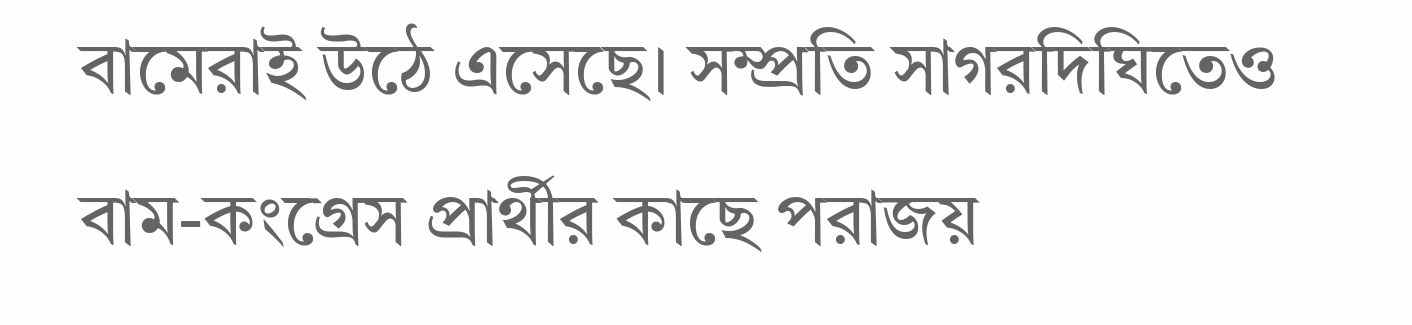বামেরাই উঠে এসেছে। সম্প্রতি সাগরদিঘিতেও বাম-কংগ্রেস প্রার্থীর কাছে পরাজয়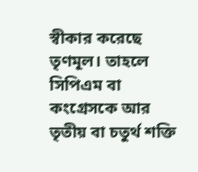স্বীকার করেছে তৃণমূল। তাহলে সিপিএম বা কংগ্রেসকে আর তৃতীয় বা চতুর্থ শক্তি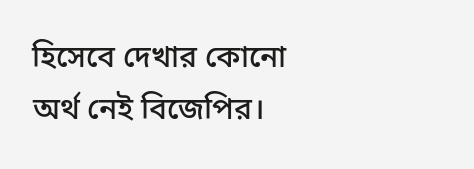হিসেবে দেখার কোনো অর্থ নেই বিজেপির।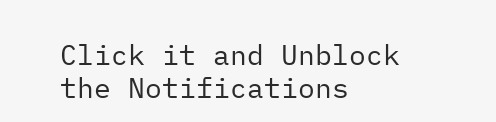Click it and Unblock the Notifications